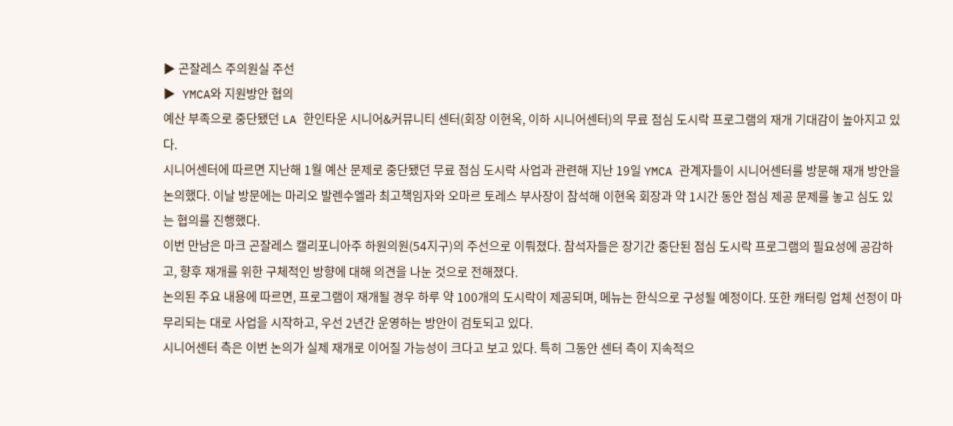▶ 곤잘레스 주의원실 주선
▶ YMCA와 지원방안 협의
예산 부족으로 중단됐던 LA 한인타운 시니어&커뮤니티 센터(회장 이현옥, 이하 시니어센터)의 무료 점심 도시락 프로그램의 재개 기대감이 높아지고 있다.
시니어센터에 따르면 지난해 1월 예산 문제로 중단됐던 무료 점심 도시락 사업과 관련해 지난 19일 YMCA 관계자들이 시니어센터를 방문해 재개 방안을 논의했다. 이날 방문에는 마리오 발렌수엘라 최고책임자와 오마르 토레스 부사장이 참석해 이현옥 회장과 약 1시간 동안 점심 제공 문제를 놓고 심도 있는 협의를 진행했다.
이번 만남은 마크 곤잘레스 캘리포니아주 하원의원(54지구)의 주선으로 이뤄졌다. 참석자들은 장기간 중단된 점심 도시락 프로그램의 필요성에 공감하고, 향후 재개를 위한 구체적인 방향에 대해 의견을 나눈 것으로 전해졌다.
논의된 주요 내용에 따르면, 프로그램이 재개될 경우 하루 약 100개의 도시락이 제공되며, 메뉴는 한식으로 구성될 예정이다. 또한 캐터링 업체 선정이 마무리되는 대로 사업을 시작하고, 우선 2년간 운영하는 방안이 검토되고 있다.
시니어센터 측은 이번 논의가 실제 재개로 이어질 가능성이 크다고 보고 있다. 특히 그동안 센터 측이 지속적으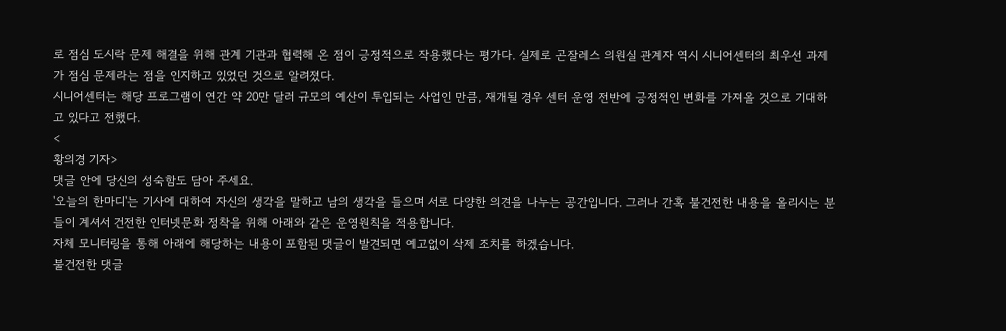로 점심 도시락 문제 해결을 위해 관계 기관과 협력해 온 점이 긍정적으로 작용했다는 평가다. 실제로 곤잘레스 의원실 관계자 역시 시니어센터의 최우선 과제가 점심 문제라는 점을 인지하고 있었던 것으로 알려졌다.
시니어센터는 해당 프로그램이 연간 약 20만 달러 규모의 예산이 투입되는 사업인 만큼, 재개될 경우 센터 운영 전반에 긍정적인 변화를 가져올 것으로 기대하고 있다고 전했다.
<
황의경 기자>
댓글 안에 당신의 성숙함도 담아 주세요.
'오늘의 한마디'는 기사에 대하여 자신의 생각을 말하고 남의 생각을 들으며 서로 다양한 의견을 나누는 공간입니다. 그러나 간혹 불건전한 내용을 올리시는 분들이 계셔서 건전한 인터넷문화 정착을 위해 아래와 같은 운영원칙을 적용합니다.
자체 모니터링을 통해 아래에 해당하는 내용이 포함된 댓글이 발견되면 예고없이 삭제 조치를 하겠습니다.
불건전한 댓글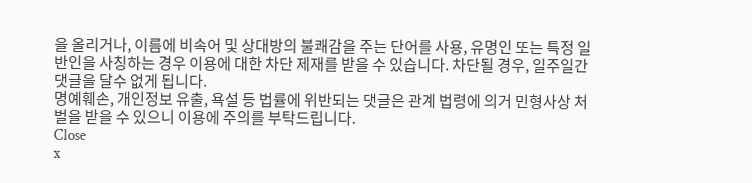을 올리거나, 이름에 비속어 및 상대방의 불쾌감을 주는 단어를 사용, 유명인 또는 특정 일반인을 사칭하는 경우 이용에 대한 차단 제재를 받을 수 있습니다. 차단될 경우, 일주일간 댓글을 달수 없게 됩니다.
명예훼손, 개인정보 유출, 욕설 등 법률에 위반되는 댓글은 관계 법령에 의거 민형사상 처벌을 받을 수 있으니 이용에 주의를 부탁드립니다.
Close
x